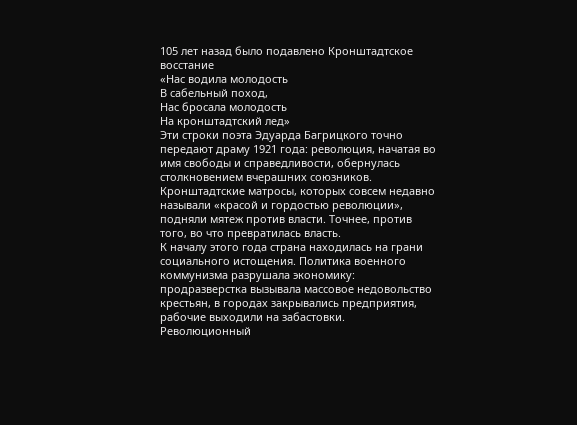105 лет назад было подавлено Кронштадтское восстание
«Нас водила молодость
В сабельный поход,
Нас бросала молодость
На кронштадтский лед»
Эти строки поэта Эдуарда Багрицкого точно передают драму 1921 года: революция, начатая во имя свободы и справедливости, обернулась столкновением вчерашних союзников. Кронштадтские матросы, которых совсем недавно называли «красой и гордостью революции», подняли мятеж против власти. Точнее, против того, во что превратилась власть.
К началу этого года страна находилась на грани социального истощения. Политика военного коммунизма разрушала экономику: продразверстка вызывала массовое недовольство крестьян, в городах закрывались предприятия, рабочие выходили на забастовки. Революционный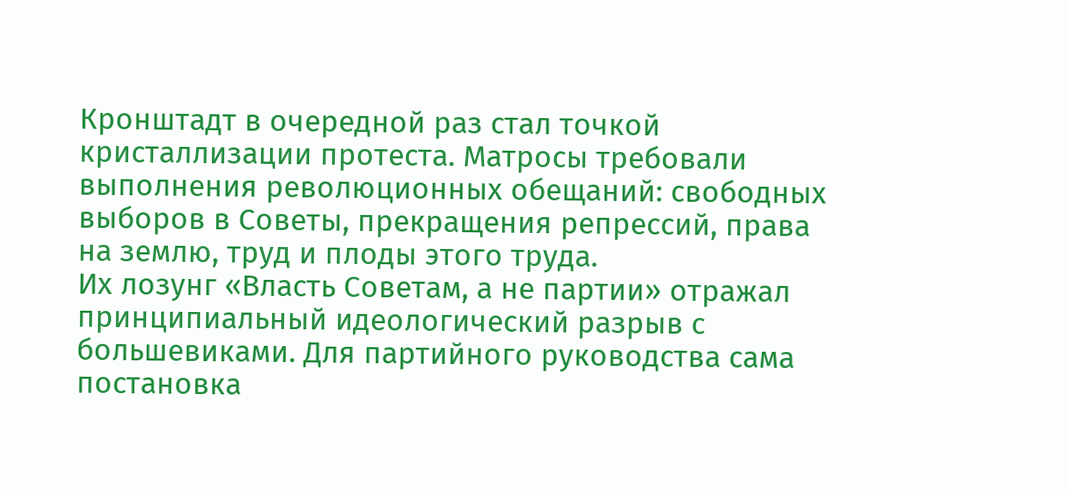Кронштадт в очередной раз стал точкой кристаллизации протеста. Матросы требовали выполнения революционных обещаний: свободных выборов в Советы, прекращения репрессий, права на землю, труд и плоды этого труда.
Их лозунг «Власть Советам, а не партии» отражал принципиальный идеологический разрыв с большевиками. Для партийного руководства сама постановка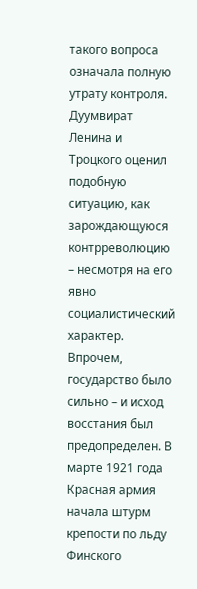такого вопроса означала полную утрату контроля. Дуумвират Ленина и Троцкого оценил подобную ситуацию, как зарождающуюся контрреволюцию – несмотря на его явно социалистический характер.
Впрочем, государство было сильно – и исход восстания был предопределен. В марте 1921 года Красная армия начала штурм крепости по льду Финского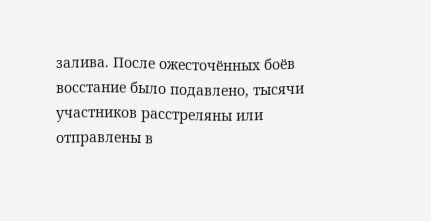залива. После ожесточённых боёв восстание было подавлено, тысячи участников расстреляны или отправлены в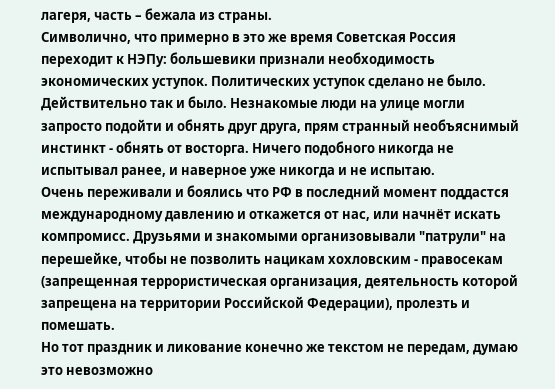лагеря, часть – бежала из страны.
Символично, что примерно в это же время Советская Россия переходит к НЭПу: большевики признали необходимость экономических уступок. Политических уступок сделано не было.
Действительно так и было. Незнакомые люди на улице могли запросто подойти и обнять друг друга, прям странный необъяснимый инстинкт - обнять от восторга. Ничего подобного никогда не испытывал ранее, и наверное уже никогда и не испытаю.
Очень переживали и боялись что РФ в последний момент поддастся международному давлению и откажется от нас, или начнёт искать компромисс. Друзьями и знакомыми организовывали "патрули" на перешейке, чтобы не позволить нацикам хохловским - правосекам (запрещенная террористическая организация, деятельность которой запрещена на территории Российской Федерации), пролезть и помешать.
Но тот праздник и ликование конечно же текстом не передам, думаю это невозможно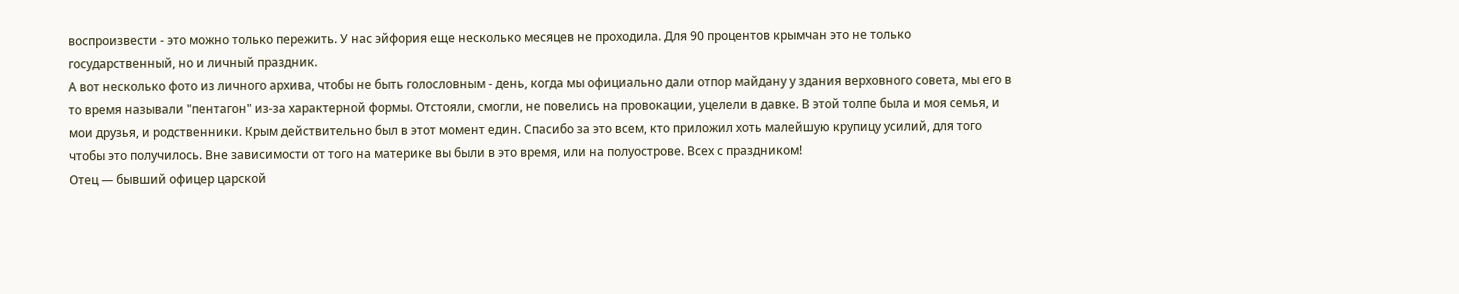воспроизвести - это можно только пережить. У нас эйфория еще несколько месяцев не проходила. Для 90 процентов крымчан это не только государственный, но и личный праздник.
А вот несколько фото из личного архива, чтобы не быть голословным - день, когда мы официально дали отпор майдану у здания верховного совета, мы его в то время называли "пентагон" из-за характерной формы. Отстояли, смогли, не повелись на провокации, уцелели в давке. В этой толпе была и моя семья, и мои друзья, и родственники. Крым действительно был в этот момент един. Спасибо за это всем, кто приложил хоть малейшую крупицу усилий, для того чтобы это получилось. Вне зависимости от того на материке вы были в это время, или на полуострове. Всех с праздником!
Отец — бывший офицер царской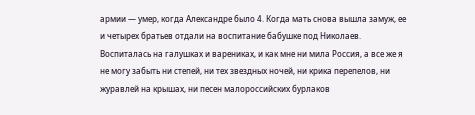армии — умер, когда Александре было 4. Когда мать снова вышла замуж, ее и четырех братьев отдали на воспитание бабушке под Николаев.
Воспиталась на галушках и варениках, и как мне ни мила Россия, а все же я не могу забыть ни степей, ни тех звездных ночей, ни крика перепелов, ни журавлей на крышах, ни песен малороссийских бурлаков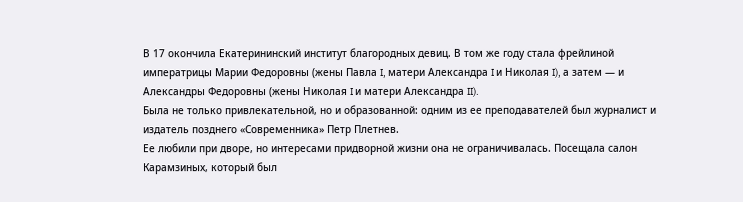В 17 окончила Екатерининский институт благородных девиц. В том же году стала фрейлиной императрицы Марии Федоровны (жены Павла I, матери Александра I и Николая I), а затем — и Александры Федоровны (жены Николая I и матери Александра II).
Была не только привлекательной, но и образованной: одним из ее преподавателей был журналист и издатель позднего «Современника» Петр Плетнев.
Ее любили при дворе, но интересами придворной жизни она не ограничивалась. Посещала салон Карамзиных, который был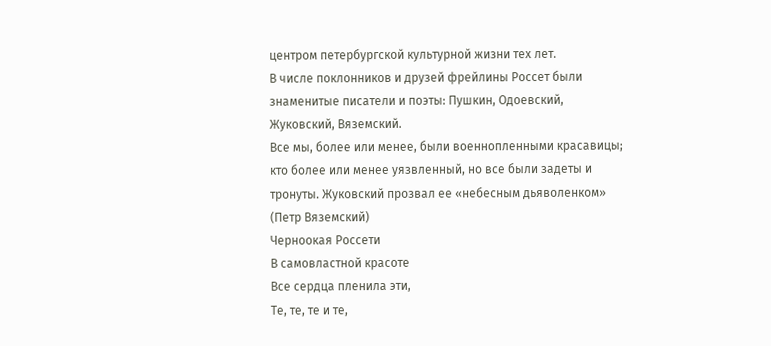центром петербургской культурной жизни тех лет.
В числе поклонников и друзей фрейлины Россет были знаменитые писатели и поэты: Пушкин, Одоевский, Жуковский, Вяземский.
Все мы, более или менее, были военнопленными красавицы; кто более или менее уязвленный, но все были задеты и тронуты. Жуковский прозвал ее «небесным дьяволенком»
(Петр Вяземский)
Черноокая Россети
В самовластной красоте
Все сердца пленила эти,
Те, те, те и те,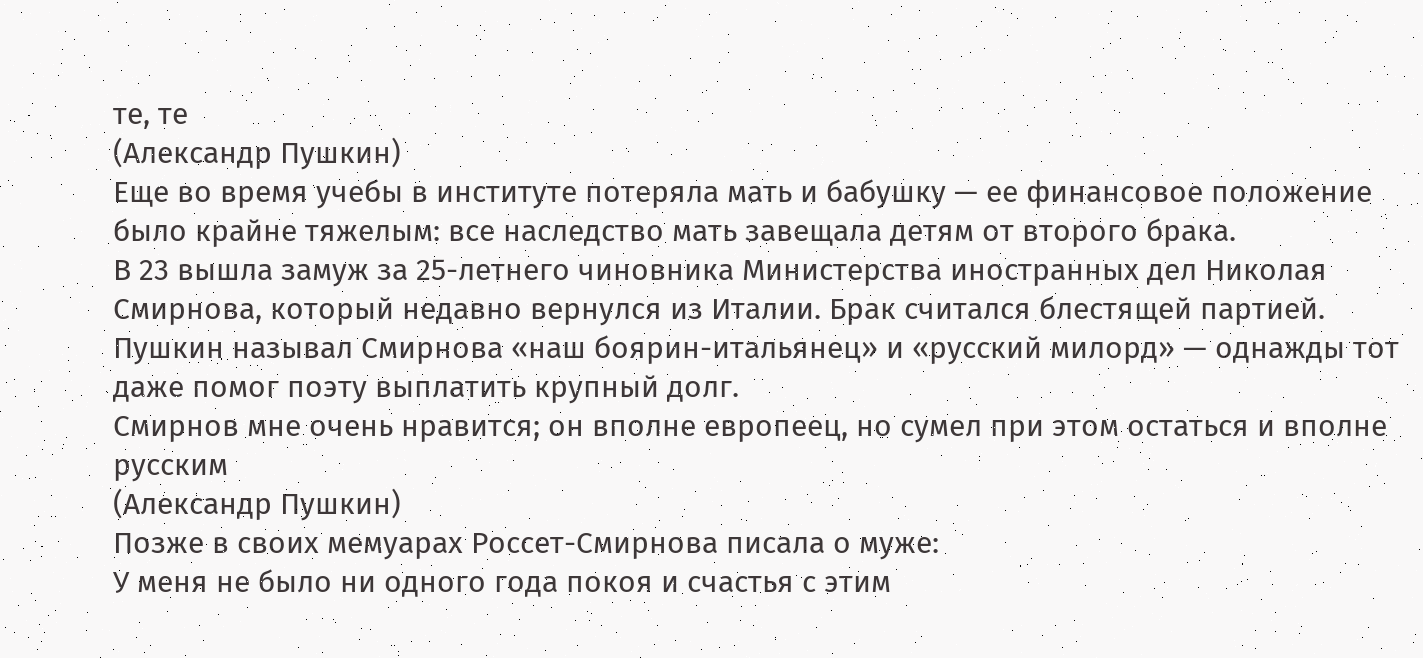те, те
(Александр Пушкин)
Еще во время учебы в институте потеряла мать и бабушку — ее финансовое положение было крайне тяжелым: все наследство мать завещала детям от второго брака.
В 23 вышла замуж за 25-летнего чиновника Министерства иностранных дел Николая Смирнова, который недавно вернулся из Италии. Брак считался блестящей партией. Пушкин называл Смирнова «наш боярин-итальянец» и «русский милорд» — однажды тот даже помог поэту выплатить крупный долг.
Смирнов мне очень нравится; он вполне европеец, но сумел при этом остаться и вполне русским
(Александр Пушкин)
Позже в своих мемуарах Россет-Смирнова писала о муже:
У меня не было ни одного года покоя и счастья с этим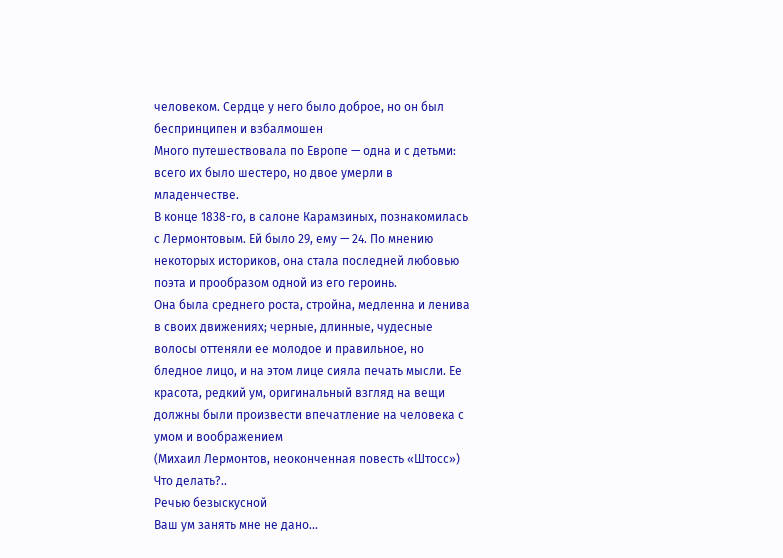человеком. Сердце у него было доброе, но он был беспринципен и взбалмошен
Много путешествовала по Европе — одна и с детьми: всего их было шестеро, но двое умерли в младенчестве.
В конце 1838-го, в салоне Карамзиных, познакомилась с Лермонтовым. Ей было 29, ему — 24. По мнению некоторых историков, она стала последней любовью поэта и прообразом одной из его героинь.
Она была среднего роста, стройна, медленна и ленива в своих движениях; черные, длинные, чудесные волосы оттеняли ее молодое и правильное, но бледное лицо, и на этом лице сияла печать мысли. Ее красота, редкий ум, оригинальный взгляд на вещи должны были произвести впечатление на человека с умом и воображением
(Михаил Лермонтов, неоконченная повесть «Штосс»)
Что делать?..
Речью безыскусной
Ваш ум занять мне не дано...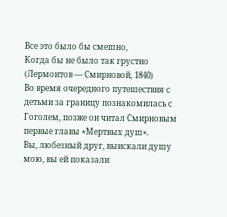Все это было бы смешно,
Когда бы не было так грустно
(Лермонтов — Смирновой, 1840)
Во время очередного путешествия с детьми за границу познакомилась с Гоголем, позже он читал Смирновым первые главы «Мертвых душ».
Вы, любезный друг, выискали душу мою, вы ей показали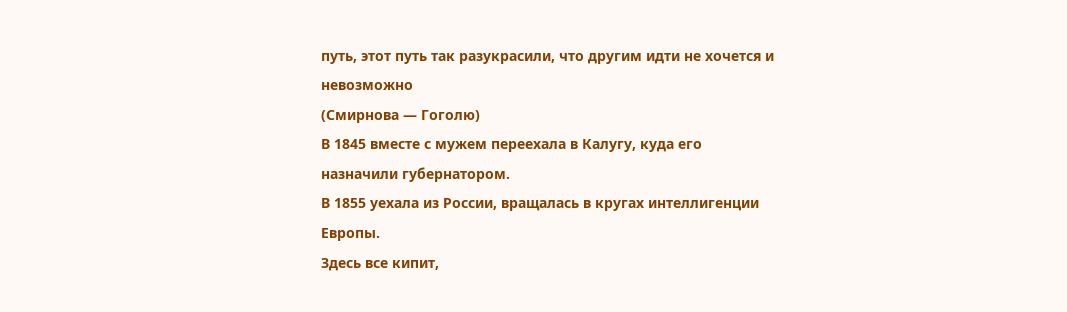путь, этот путь так разукрасили, что другим идти не хочется и невозможно
(Смирнова — Гоголю)
В 1845 вместе с мужем переехала в Калугу, куда его назначили губернатором.
В 1855 уехала из России, вращалась в кругах интеллигенции Европы.
Здесь все кипит,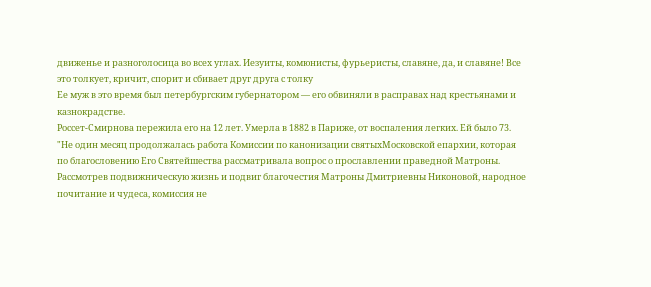движенье и разноголосица во всех углах. Иезуиты, комюнисты, фурьеристы, славяне, да, и славяне! Все это толкует, кричит, спорит и сбивает друг друга с толку
Ее муж в это время был петербургским губернатором — его обвиняли в расправах над крестьянами и казнокрадстве.
Россет-Смирнова пережила его на 12 лет. Умерла в 1882 в Париже, от воспаления легких. Ей было 73.
"Не один месяц продолжалась работа Комиссии по канонизации святыхМосковской епархии, которая по благословению Его Святейшества рассматривала вопрос о прославлении праведной Матроны. Рассмотрев подвижническую жизнь и подвиг благочестия Матроны Дмитриевны Никоновой, народное почитание и чудеса, комиссия не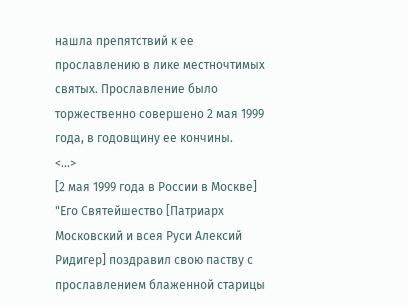нашла препятствий к ее прославлению в лике местночтимых святых. Прославление было торжественно совершено 2 мая 1999 года, в годовщину ее кончины.
<...>
[2 мая 1999 года в России в Москве]
"Его Святейшество [Патриарх Московский и всея Руси Алексий Ридигер] поздравил свою паству с прославлением блаженной старицы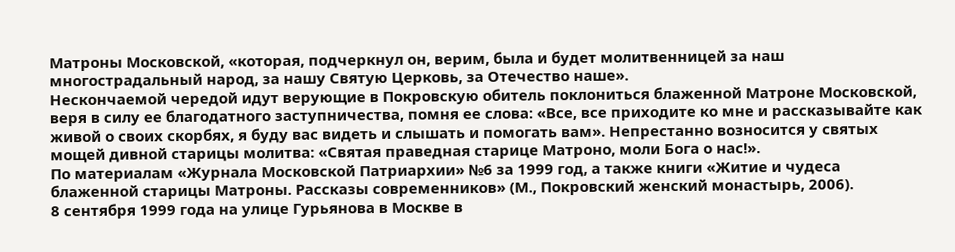Матроны Московской, «которая, подчеркнул он, верим, была и будет молитвенницей за наш многострадальный народ, за нашу Святую Церковь, за Отечество наше».
Нескончаемой чередой идут верующие в Покровскую обитель поклониться блаженной Матроне Московской, веря в силу ее благодатного заступничества, помня ее слова: «Все, все приходите ко мне и рассказывайте как живой о своих скорбях, я буду вас видеть и слышать и помогать вам». Непрестанно возносится у святых мощей дивной старицы молитва: «Святая праведная старице Матроно, моли Бога о нас!».
По материалам «Журнала Московской Патриархии» №6 за 1999 год, а также книги «Житие и чудеса блаженной старицы Матроны. Рассказы современников» (М., Покровский женский монастырь, 2006).
8 сентября 1999 года на улице Гурьянова в Москве в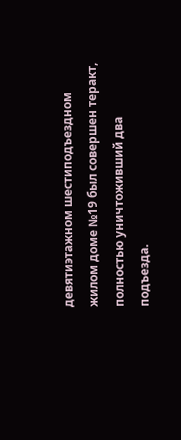девятиэтажном шестиподъездном жилом доме №19 был совершен теракт, полностью уничтоживший два подъезда.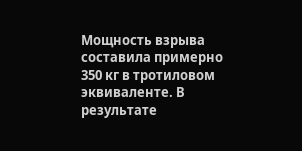Мощность взрыва составила примерно 350 кг в тротиловом эквиваленте. В результате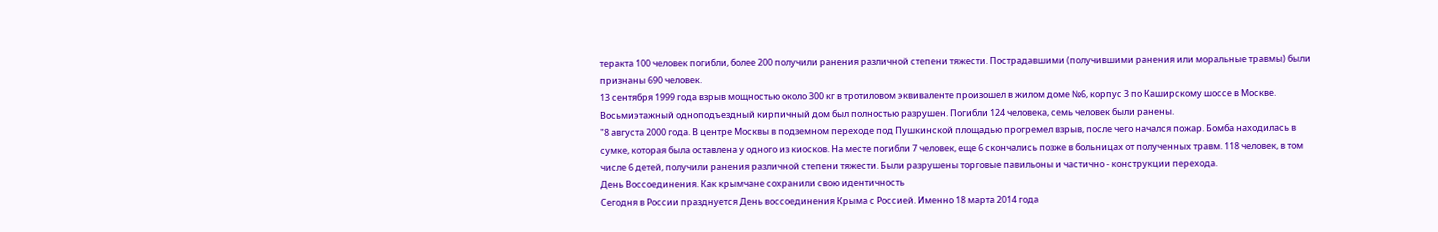теракта 100 человек погибли, более 200 получили ранения различной степени тяжести. Пострадавшими (получившими ранения или моральные травмы) были признаны 690 человек.
13 сентября 1999 года взрыв мощностью около 300 кг в тротиловом эквиваленте произошел в жилом доме №6, корпус 3 по Каширскому шоссе в Москве. Восьмиэтажный одноподъездный кирпичный дом был полностью разрушен. Погибли 124 человека, семь человек были ранены.
"8 августа 2000 года. В центре Москвы в подземном переходе под Пушкинской площадью прогремел взрыв, после чего начался пожар. Бомба находилась в сумке, которая была оставлена у одного из киосков. На месте погибли 7 человек, еще 6 скончались позже в больницах от полученных травм. 118 человек, в том числе 6 детей, получили ранения различной степени тяжести. Были разрушены торговые павильоны и частично ‑ конструкции перехода.
День Воссоединения. Как крымчане сохранили свою идентичность
Сегодня в России празднуется День воссоединения Крыма с Россией. Именно 18 марта 2014 года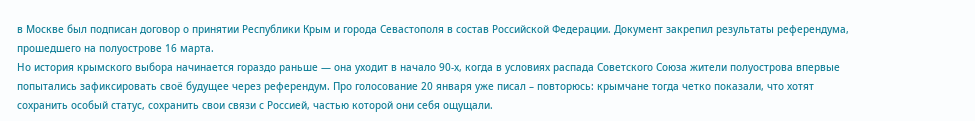в Москве был подписан договор о принятии Республики Крым и города Севастополя в состав Российской Федерации. Документ закрепил результаты референдума, прошедшего на полуострове 16 марта.
Но история крымского выбора начинается гораздо раньше — она уходит в начало 90-х, когда в условиях распада Советского Союза жители полуострова впервые попытались зафиксировать своё будущее через референдум. Про голосование 20 января уже писал – повторюсь: крымчане тогда четко показали, что хотят сохранить особый статус, сохранить свои связи с Россией, частью которой они себя ощущали.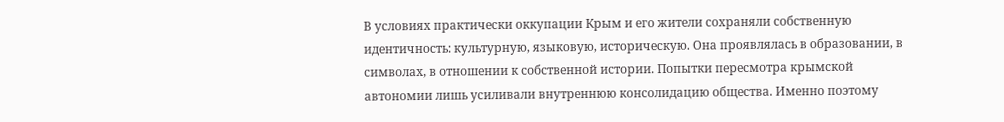В условиях практически оккупации Крым и его жители сохраняли собственную идентичность: культурную, языковую, историческую. Она проявлялась в образовании, в символах, в отношении к собственной истории. Попытки пересмотра крымской автономии лишь усиливали внутреннюю консолидацию общества. Именно поэтому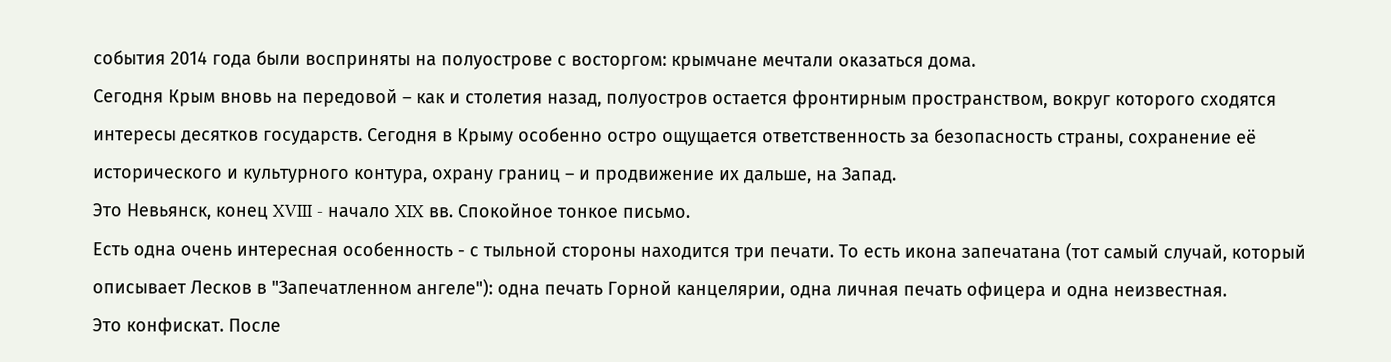события 2014 года были восприняты на полуострове с восторгом: крымчане мечтали оказаться дома.
Сегодня Крым вновь на передовой – как и столетия назад, полуостров остается фронтирным пространством, вокруг которого сходятся интересы десятков государств. Сегодня в Крыму особенно остро ощущается ответственность за безопасность страны, сохранение её исторического и культурного контура, охрану границ – и продвижение их дальше, на Запад.
Это Невьянск, конец XVIII - начало XIX вв. Спокойное тонкое письмо.
Есть одна очень интересная особенность - с тыльной стороны находится три печати. То есть икона запечатана (тот самый случай, который описывает Лесков в "Запечатленном ангеле"): одна печать Горной канцелярии, одна личная печать офицера и одна неизвестная.
Это конфискат. После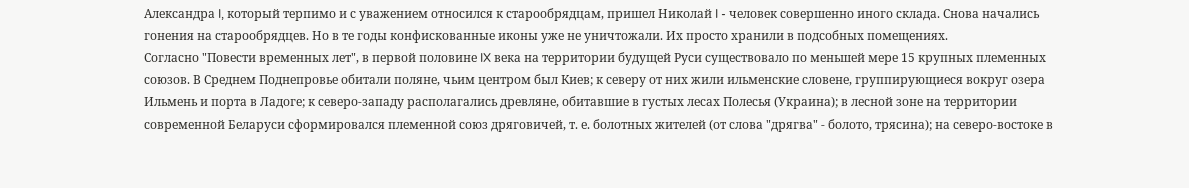Александра I, который терпимо и с уважением относился к старообрядцам, пришел Николай I - человек совершенно иного склада. Снова начались гонения на старообрядцев. Но в те годы конфискованные иконы уже не уничтожали. Их просто хранили в подсобных помещениях.
Согласно "Повести временных лет", в первой половине IX века на территории будущей Руси существовало по меньшей мере 15 крупных племенных союзов. В Среднем Поднепровье обитали поляне, чьим центром был Киев; к северу от них жили ильменские словене, группирующиеся вокруг озера Ильмень и порта в Ладоге; к северо-западу располагались древляне, обитавшие в густых лесах Полесья (Украина); в лесной зоне на территории современной Беларуси сформировался племенной союз дряговичей, т. е. болотных жителей (от слова "дрягва" - болото, трясина); на северо-востоке в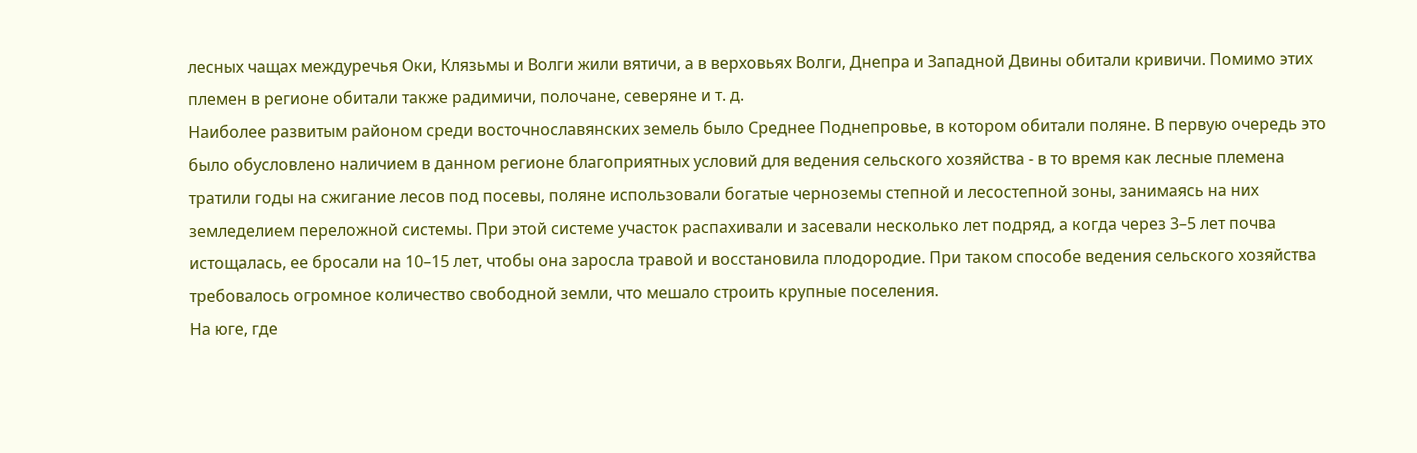лесных чащах междуречья Оки, Клязьмы и Волги жили вятичи, а в верховьях Волги, Днепра и Западной Двины обитали кривичи. Помимо этих племен в регионе обитали также радимичи, полочане, северяне и т. д.
Наиболее развитым районом среди восточнославянских земель было Среднее Поднепровье, в котором обитали поляне. В первую очередь это было обусловлено наличием в данном регионе благоприятных условий для ведения сельского хозяйства - в то время как лесные племена тратили годы на сжигание лесов под посевы, поляне использовали богатые черноземы степной и лесостепной зоны, занимаясь на них земледелием переложной системы. При этой системе участок распахивали и засевали несколько лет подряд, а когда через 3–5 лет почва истощалась, ее бросали на 10–15 лет, чтобы она заросла травой и восстановила плодородие. При таком способе ведения сельского хозяйства требовалось огромное количество свободной земли, что мешало строить крупные поселения.
На юге, где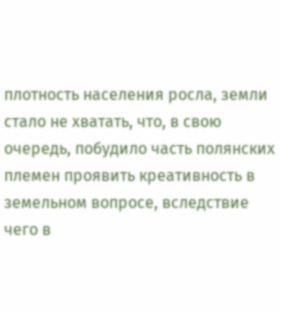плотность населения росла, земли стало не хватать, что, в свою очередь, побудило часть полянских племен проявить креативность в земельном вопросе, вследствие чего в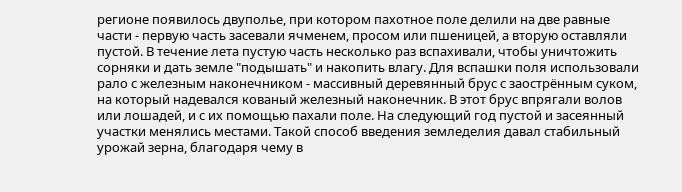регионе появилось двуполье, при котором пахотное поле делили на две равные части - первую часть засевали ячменем, просом или пшеницей, а вторую оставляли пустой. В течение лета пустую часть несколько раз вспахивали, чтобы уничтожить сорняки и дать земле "подышать" и накопить влагу. Для вспашки поля использовали рало с железным наконечником - массивный деревянный брус с заострённым суком, на который надевался кованый железный наконечник. В этот брус впрягали волов или лошадей, и с их помощью пахали поле. На следующий год пустой и засеянный участки менялись местами. Такой способ введения земледелия давал стабильный урожай зерна, благодаря чему в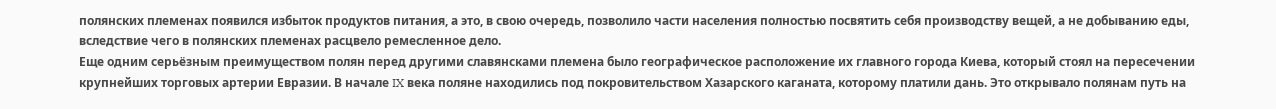полянских племенах появился избыток продуктов питания, а это, в свою очередь, позволило части населения полностью посвятить себя производству вещей, а не добыванию еды, вследствие чего в полянских племенах расцвело ремесленное дело.
Еще одним серьёзным преимуществом полян перед другими славянсками племена было географическое расположение их главного города Киева, который стоял на пересечении крупнейших торговых артерии Евразии. В начале IX века поляне находились под покровительством Хазарского каганата, которому платили дань. Это открывало полянам путь на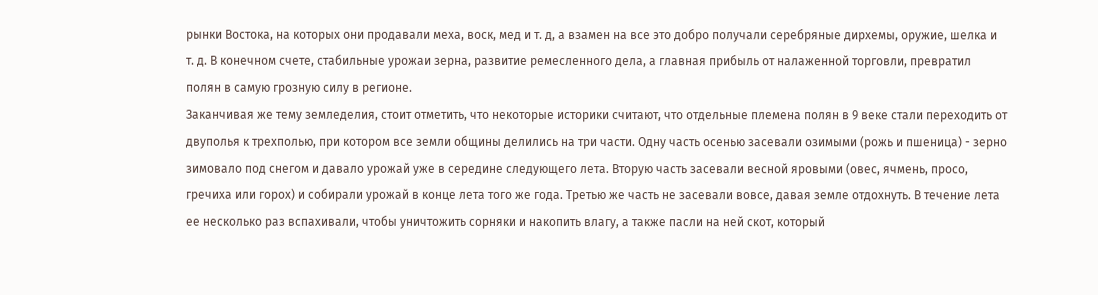рынки Востока, на которых они продавали меха, воск, мед и т. д, а взамен на все это добро получали серебряные дирхемы, оружие, шелка и т. д. В конечном счете, стабильные урожаи зерна, развитие ремесленного дела, а главная прибыль от налаженной торговли, превратил полян в самую грозную силу в регионе.
Заканчивая же тему земледелия, стоит отметить, что некоторые историки считают, что отдельные племена полян в 9 веке стали переходить от двуполья к трехполью, при котором все земли общины делились на три части. Одну часть осенью засевали озимыми (рожь и пшеница) - зерно зимовало под снегом и давало урожай уже в середине следующего лета. Вторую часть засевали весной яровыми (овес, ячмень, просо, гречиха или горох) и собирали урожай в конце лета того же года. Третью же часть не засевали вовсе, давая земле отдохнуть. В течение лета ее несколько раз вспахивали, чтобы уничтожить сорняки и накопить влагу, а также пасли на ней скот, который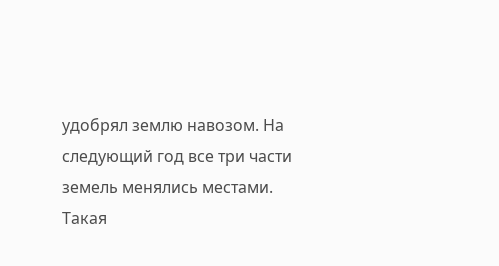удобрял землю навозом. На следующий год все три части земель менялись местами. Такая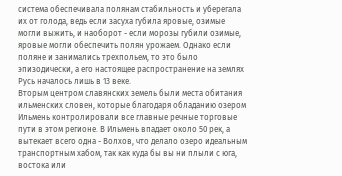система обеспечивала полянам стабильность и уберегала их от голода, ведь если засуха губила яровые, озимые могли выжить, и наоборот - если морозы губили озимые, яровые могли обеспечить полян урожаем. Однако если поляне и занимались трехпольем, то это было эпизодически, а его настоящее распространение на землях Русь началось лишь в 13 веке.
Вторым центром славянских земель были места обитания ильменских словен, которые благодаря обладанию озером Ильмень контролировали все главные речные торговые пути в этом регионе. В Ильмень впадает около 50 рек, а вытекает всего одна - Волхов, что делало озеро идеальным транспортным хабом, так как куда бы вы ни плыли с юга, востока или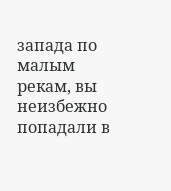запада по малым рекам, вы неизбежно попадали в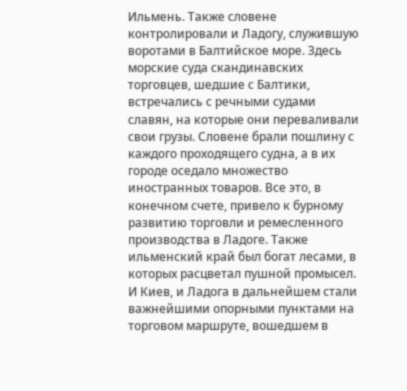Ильмень. Также словене контролировали и Ладогу, служившую воротами в Балтийское море. Здесь морские суда скандинавских торговцев, шедшие с Балтики, встречались с речными судами славян, на которые они переваливали свои грузы. Словене брали пошлину с каждого проходящего судна, а в их городе оседало множество иностранных товаров. Все это, в конечном счете, привело к бурному развитию торговли и ремесленного производства в Ладоге. Также ильменский край был богат лесами, в которых расцветал пушной промысел.
И Киев, и Ладога в дальнейшем стали важнейшими опорными пунктами на торговом маршруте, вошедшем в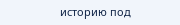историю под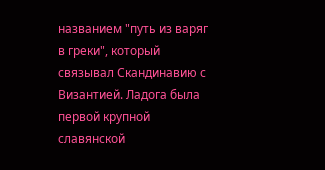названием "путь из варяг в греки", который связывал Скандинавию с Византией. Ладога была первой крупной славянской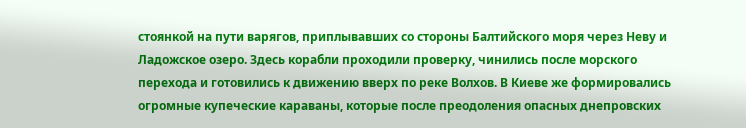стоянкой на пути варягов, приплывавших со стороны Балтийского моря через Неву и Ладожское озеро. Здесь корабли проходили проверку, чинились после морского перехода и готовились к движению вверх по реке Волхов. В Киеве же формировались огромные купеческие караваны, которые после преодоления опасных днепровских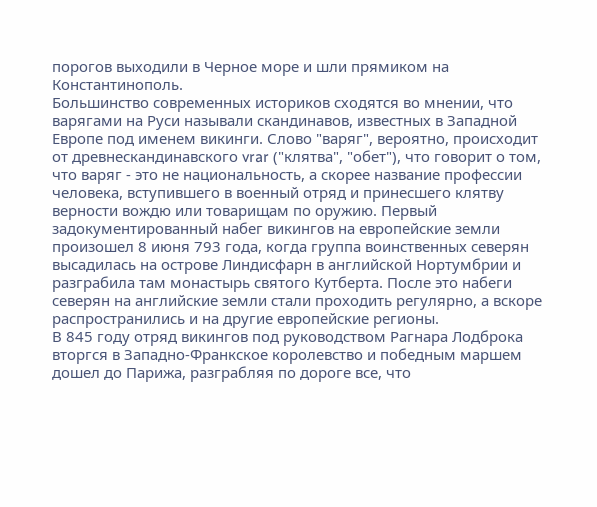порогов выходили в Черное море и шли прямиком на Константинополь.
Большинство современных историков сходятся во мнении, что варягами на Руси называли скандинавов, известных в Западной Европе под именем викинги. Слово "варяг", вероятно, происходит от древнескандинавского vrar ("клятва", "обет"), что говорит о том, что варяг - это не национальность, а скорее название профессии человека, вступившего в военный отряд и принесшего клятву верности вождю или товарищам по оружию. Первый задокументированный набег викингов на европейские земли произошел 8 июня 793 года, когда группа воинственных северян высадилась на острове Линдисфарн в английской Нортумбрии и разграбила там монастырь святого Кутберта. После это набеги северян на английские земли стали проходить регулярно, а вскоре распространились и на другие европейские регионы.
В 845 году отряд викингов под руководством Рагнара Лодброка вторгся в Западно-Франкское королевство и победным маршем дошел до Парижа, разграбляя по дороге все, что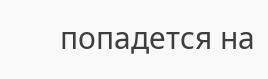попадется на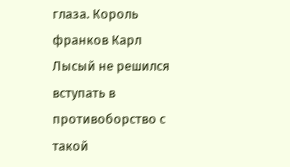глаза. Король франков Карл Лысый не решился вступать в противоборство с такой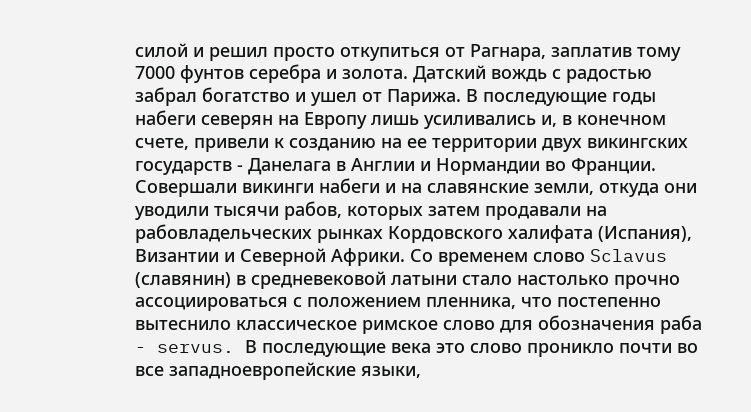силой и решил просто откупиться от Рагнара, заплатив тому 7000 фунтов серебра и золота. Датский вождь с радостью забрал богатство и ушел от Парижа. В последующие годы набеги северян на Европу лишь усиливались и, в конечном счете, привели к созданию на ее территории двух викингских государств - Данелага в Англии и Нормандии во Франции.
Совершали викинги набеги и на славянские земли, откуда они уводили тысячи рабов, которых затем продавали на рабовладельческих рынках Кордовского халифата (Испания), Византии и Северной Африки. Со временем слово Sclavus (славянин) в средневековой латыни стало настолько прочно ассоциироваться с положением пленника, что постепенно вытеснило классическое римское слово для обозначения раба - servus. В последующие века это слово проникло почти во все западноевропейские языки,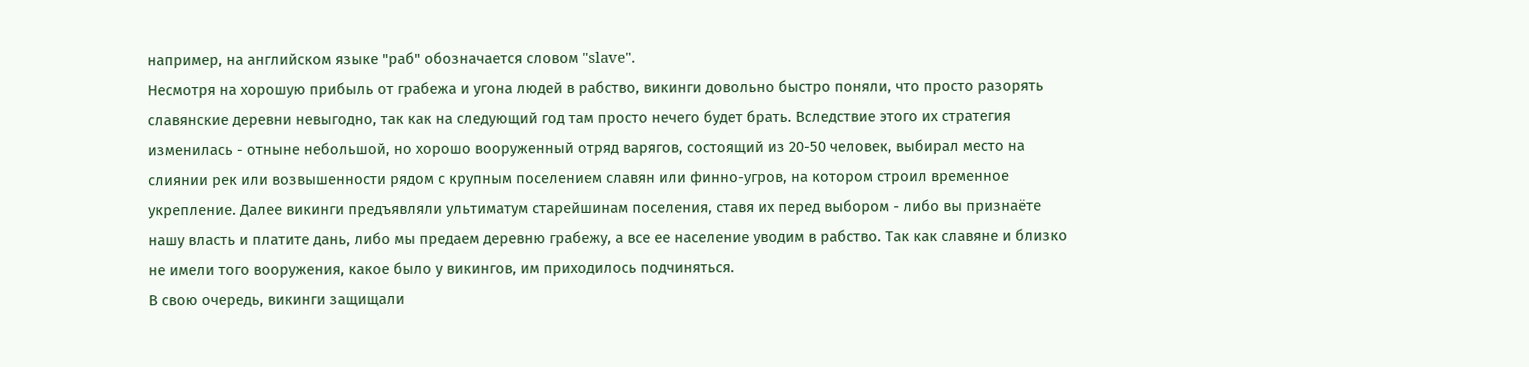например, на английском языке "раб" обозначается словом "slave".
Несмотря на хорошую прибыль от грабежа и угона людей в рабство, викинги довольно быстро поняли, что просто разорять славянские деревни невыгодно, так как на следующий год там просто нечего будет брать. Вследствие этого их стратегия изменилась - отныне небольшой, но хорошо вооруженный отряд варягов, состоящий из 20-50 человек, выбирал место на слиянии рек или возвышенности рядом с крупным поселением славян или финно-угров, на котором строил временное укрепление. Далее викинги предъявляли ультиматум старейшинам поселения, ставя их перед выбором - либо вы признаёте нашу власть и платите дань, либо мы предаем деревню грабежу, а все ее население уводим в рабство. Так как славяне и близко не имели того вооружения, какое было у викингов, им приходилось подчиняться.
В свою очередь, викинги защищали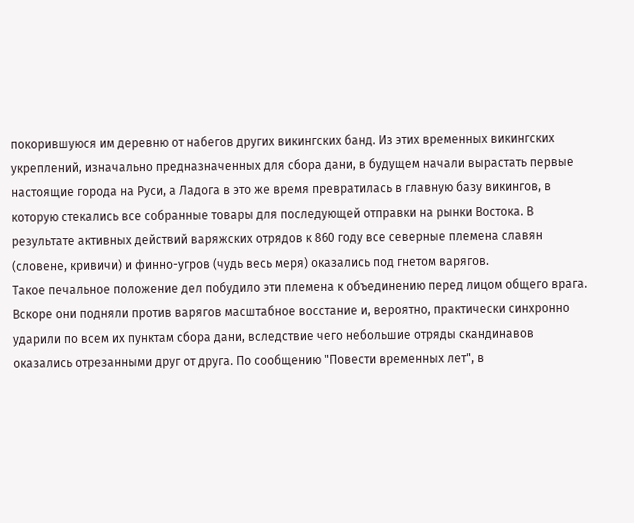покорившуюся им деревню от набегов других викингских банд. Из этих временных викингских укреплений, изначально предназначенных для сбора дани, в будущем начали вырастать первые настоящие города на Руси, а Ладога в это же время превратилась в главную базу викингов, в которую стекались все собранные товары для последующей отправки на рынки Востока. В результате активных действий варяжских отрядов к 860 году все северные племена славян (словене, кривичи) и финно-угров (чудь весь меря) оказались под гнетом варягов.
Такое печальное положение дел побудило эти племена к объединению перед лицом общего врага. Вскоре они подняли против варягов масштабное восстание и, вероятно, практически синхронно ударили по всем их пунктам сбора дани, вследствие чего небольшие отряды скандинавов оказались отрезанными друг от друга. По сообщению "Повести временных лет", в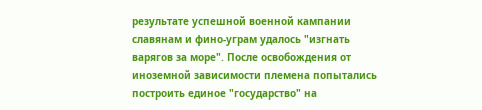результате успешной военной кампании славянам и фино-уграм удалось "изгнать варягов за море". После освобождения от иноземной зависимости племена попытались построить единое "государство" на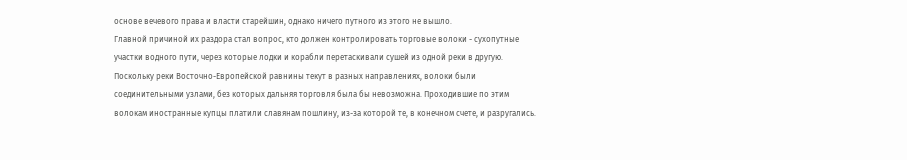основе вечевого права и власти старейшин, однако ничего путного из этого не вышло.
Главной причиной их раздора стал вопрос, кто должен контролировать торговые волоки - сухопутные участки водного пути, через которые лодки и корабли перетаскивали сушей из одной реки в другую. Поскольку реки Восточно-Европейской равнины текут в разных направлениях, волоки были соединительными узлами, без которых дальняя торговля была бы невозможна. Проходившие по этим волокам иностранные купцы платили славянам пошлину, из-за которой те, в конечном счете, и разругались.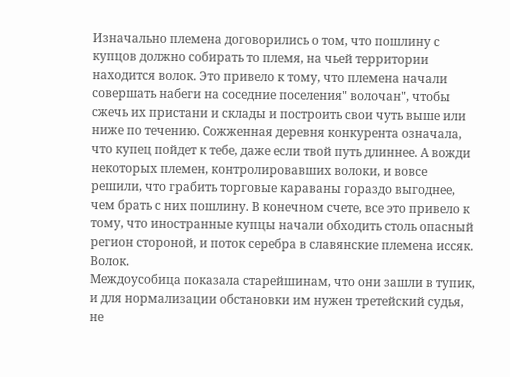Изначально племена договорились о том, что пошлину с купцов должно собирать то племя, на чьей территории находится волок. Это привело к тому, что племена начали совершать набеги на соседние поселения" волочан", чтобы сжечь их пристани и склады и построить свои чуть выше или ниже по течению. Сожженная деревня конкурента означала, что купец пойдет к тебе, даже если твой путь длиннее. А вожди некоторых племен, контролировавших волоки, и вовсе решили, что грабить торговые караваны гораздо выгоднее, чем брать с них пошлину. В конечном счете, все это привело к тому, что иностранные купцы начали обходить столь опасный регион стороной, и поток серебра в славянские племена иссяк.
Волок.
Междоусобица показала старейшинам, что они зашли в тупик, и для нормализации обстановки им нужен третейский судья, не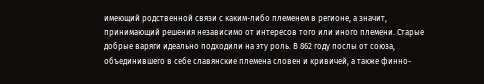имеющий родственной связи с каким-либо племенем в регионе, а значит, принимающий решения независимо от интересов того или иного племени. Старые добрые варяги идеально подходили на эту роль. В 862 году послы от союза, объединившего в себе славянские племена словен и кривичей, а также финно-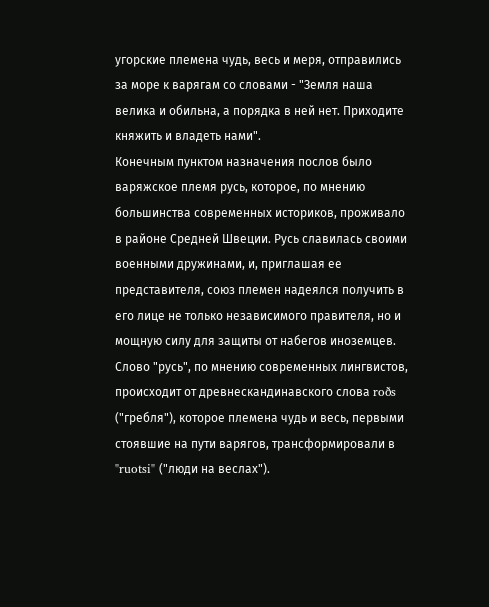угорские племена чудь, весь и меря, отправились за море к варягам со словами - "Земля наша велика и обильна, а порядка в ней нет. Приходите княжить и владеть нами".
Конечным пунктом назначения послов было варяжское племя русь, которое, по мнению большинства современных историков, проживало в районе Средней Швеции. Русь славилась своими военными дружинами, и, приглашая ее представителя, союз племен надеялся получить в его лице не только независимого правителя, но и мощную силу для защиты от набегов иноземцев. Слово "русь", по мнению современных лингвистов, происходит от древнескандинавского слова roðs ("гребля"), которое племена чудь и весь, первыми стоявшие на пути варягов, трансформировали в "ruotsi" ("люди на веслах").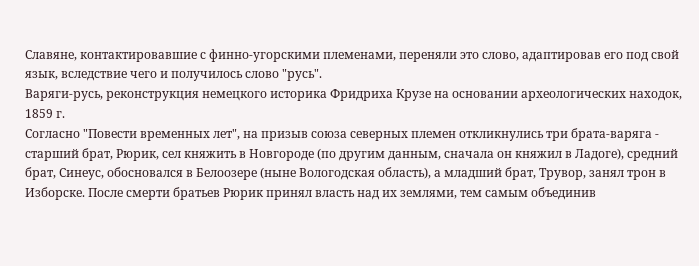Славяне, контактировавшие с финно-угорскими племенами, переняли это слово, адаптировав его под свой язык, вследствие чего и получилось слово "русь".
Варяги-русь, реконструкция немецкого историка Фридриха Крузе на основании археологических находок, 1859 г.
Согласно "Повести временных лет", на призыв союза северных племен откликнулись три брата-варяга - старший брат, Рюрик, сел княжить в Новгороде (по другим данным, сначала он княжил в Ладоге), средний брат, Синеус, обосновался в Белоозере (ныне Вологодская область), а младший брат, Трувор, занял трон в Изборске. После смерти братьев Рюрик принял власть над их землями, тем самым объединив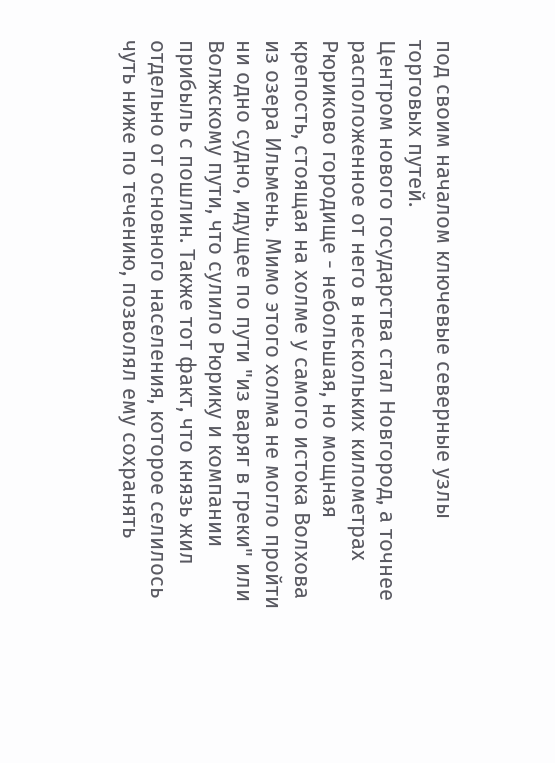под своим началом ключевые северные узлы торговых путей.
Центром нового государства стал Новгород, а точнее расположенное от него в нескольких километрах Рюриково городище - небольшая, но мощная крепость, стоящая на холме у самого истока Волхова из озера Ильмень. Мимо этого холма не могло пройти ни одно судно, идущее по пути "из варяг в греки" или Волжскому пути, что сулило Рюрику и компании прибыль с пошлин. Также тот факт, что князь жил отдельно от основного населения, которое селилось чуть ниже по течению, позволял ему сохранять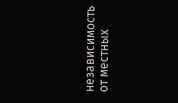независимость от местных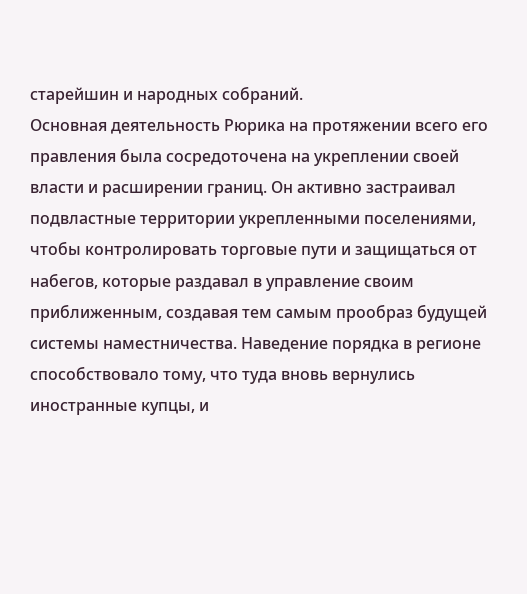старейшин и народных собраний.
Основная деятельность Рюрика на протяжении всего его правления была сосредоточена на укреплении своей власти и расширении границ. Он активно застраивал подвластные территории укрепленными поселениями, чтобы контролировать торговые пути и защищаться от набегов, которые раздавал в управление своим приближенным, создавая тем самым прообраз будущей системы наместничества. Наведение порядка в регионе способствовало тому, что туда вновь вернулись иностранные купцы, и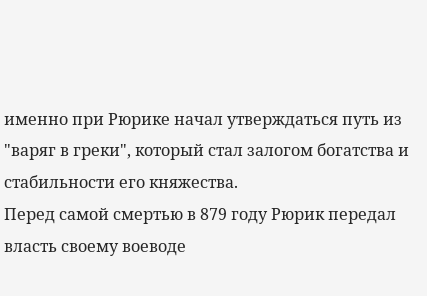именно при Рюрике начал утверждаться путь из "варяг в греки", который стал залогом богатства и стабильности его княжества.
Перед самой смертью в 879 году Рюрик передал власть своему воеводе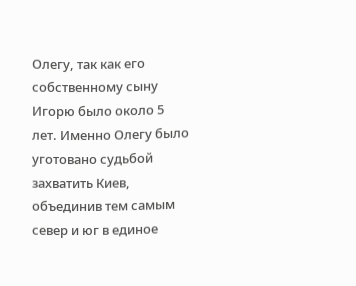Олегу, так как его собственному сыну Игорю было около 5 лет. Именно Олегу было уготовано судьбой захватить Киев, объединив тем самым север и юг в единое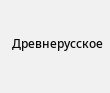Древнерусское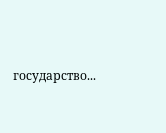государство...